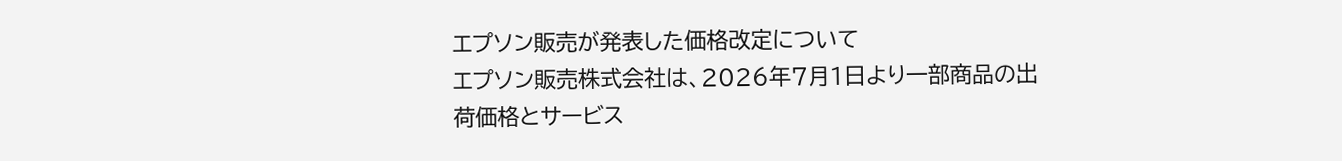エプソン販売が発表した価格改定について
エプソン販売株式会社は、2026年7月1日より一部商品の出荷価格とサービス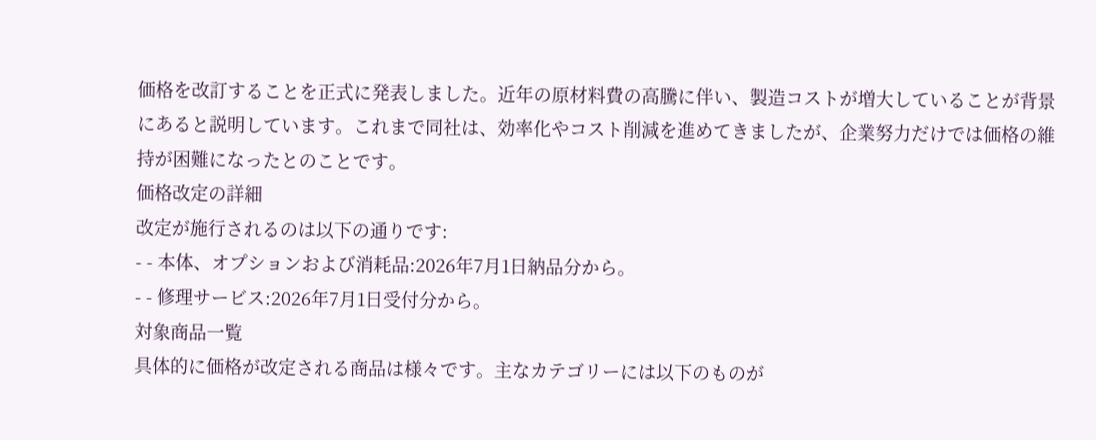価格を改訂することを正式に発表しました。近年の原材料費の高騰に伴い、製造コストが増大していることが背景にあると説明しています。これまで同社は、効率化やコスト削減を進めてきましたが、企業努力だけでは価格の維持が困難になったとのことです。
価格改定の詳細
改定が施行されるのは以下の通りです:
- - 本体、オプションおよび消耗品:2026年7月1日納品分から。
- - 修理サービス:2026年7月1日受付分から。
対象商品一覧
具体的に価格が改定される商品は様々です。主なカテゴリーには以下のものが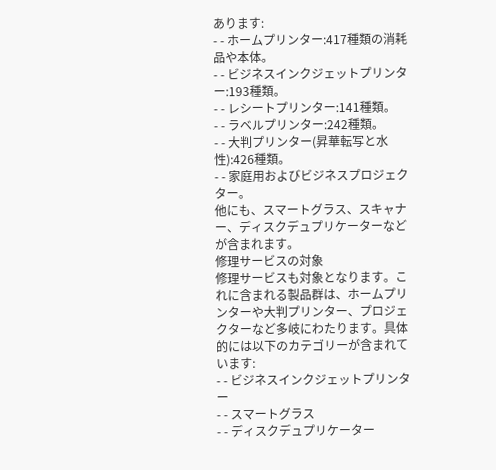あります:
- - ホームプリンター:417種類の消耗品や本体。
- - ビジネスインクジェットプリンター:193種類。
- - レシートプリンター:141種類。
- - ラベルプリンター:242種類。
- - 大判プリンター(昇華転写と水性):426種類。
- - 家庭用およびビジネスプロジェクター。
他にも、スマートグラス、スキャナー、ディスクデュプリケーターなどが含まれます。
修理サービスの対象
修理サービスも対象となります。これに含まれる製品群は、ホームプリンターや大判プリンター、プロジェクターなど多岐にわたります。具体的には以下のカテゴリーが含まれています:
- - ビジネスインクジェットプリンター
- - スマートグラス
- - ディスクデュプリケーター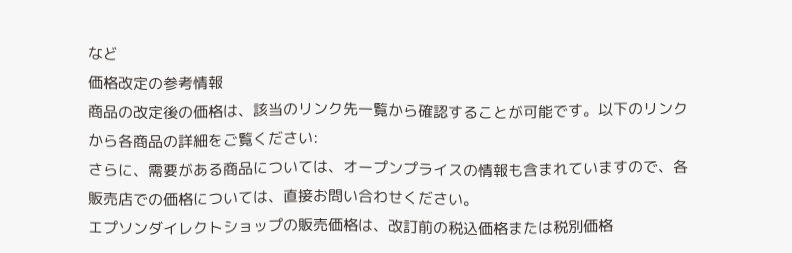など
価格改定の参考情報
商品の改定後の価格は、該当のリンク先一覧から確認することが可能です。以下のリンクから各商品の詳細をご覧ください:
さらに、需要がある商品については、オープンプライスの情報も含まれていますので、各販売店での価格については、直接お問い合わせください。
エプソンダイレクトショップの販売価格は、改訂前の税込価格または税別価格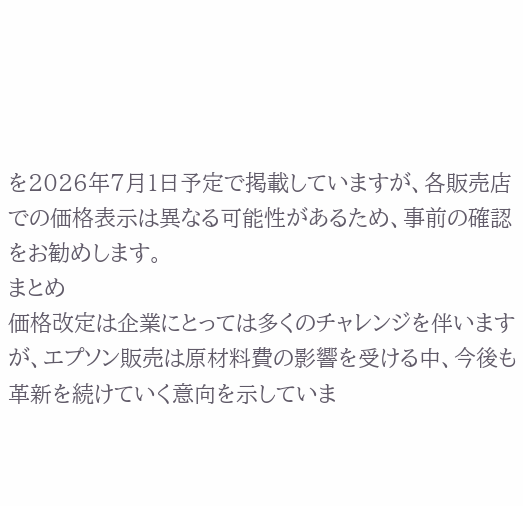を2026年7月1日予定で掲載していますが、各販売店での価格表示は異なる可能性があるため、事前の確認をお勧めします。
まとめ
価格改定は企業にとっては多くのチャレンジを伴いますが、エプソン販売は原材料費の影響を受ける中、今後も革新を続けていく意向を示していま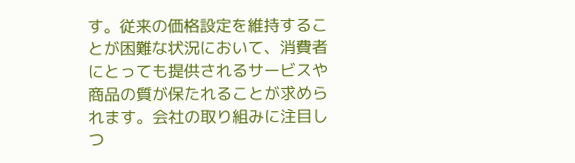す。従来の価格設定を維持することが困難な状況において、消費者にとっても提供されるサービスや商品の質が保たれることが求められます。会社の取り組みに注目しつ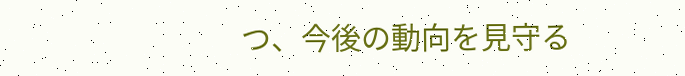つ、今後の動向を見守る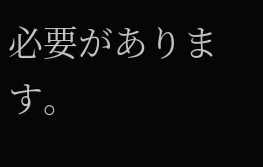必要があります。